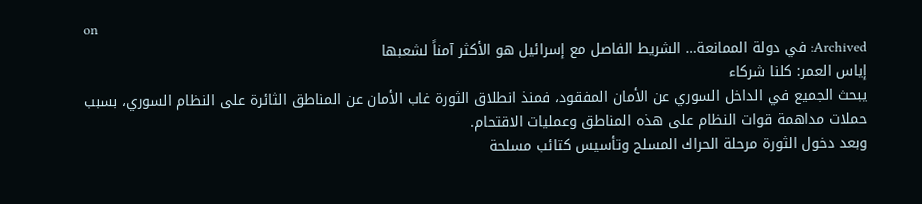on
Archived: في دولة الممانعة… الشريط الفاصل مع إسرائيل هو الأكثر آمناً لشعبها
إياس العمر: كلنا شركاء
يبحث الجميع في الداخل السوري عن الأمان المفقود، فمنذ انطلاق الثورة غاب الأمان عن المناطق الثائرة على النظام السوري، بسبب حملات مداهمة قوات النظام على هذه المناطق وعمليات الاقتحام.
وبعد دخول الثورة مرحلة الحراك المسلح وتأسيس كتائب مسلحة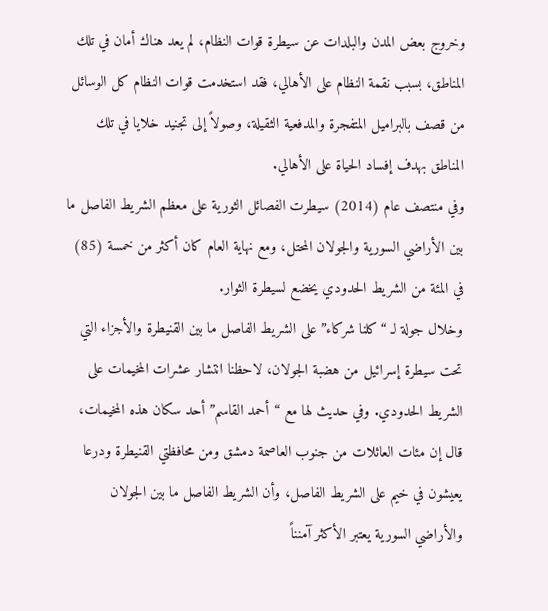وخروج بعض المدن والبلدات عن سيطرة قوات النظام، لم يعد هناك أمان في تلك المناطق، بسبب نقمة النظام على الأهالي، فقد استخدمت قوات النظام كل الوسائل من قصف بالبراميل المتفجرة والمدفعية الثقيلة، وصولاً إلى تجنيد خلايا في تلك المناطق بهدف إفساد الحياة على الأهالي.
وفي منتصف عام (2014) سيطرت الفصائل الثورية على معظم الشريط الفاصل ما بين الأراضي السورية والجولان المحتل، ومع نهاية العام كان أكثر من خمسة (85) في المئة من الشريط الحدودي يخضع لسيطرة الثوار.
وخلال جولة لـ “كلنا شركاء” على الشريط الفاصل ما بين القنيطرة والأجزاء التي تحت سيطرة إسرائيل من هضبة الجولان، لاحظنا انتشار عشرات المخيمات على الشريط الحدودي. وفي حديث لها مع “أحمد القاسم” أحد سكان هذه المخيمات، قال إن مئات العائلات من جنوب العاصمة دمشق ومن محافظتي القنيطرة ودرعا يعيشون في خيم على الشريط الفاصل، وأن الشريط الفاصل ما بين الجولان والأراضي السورية يعتبر الأكثر آمنناً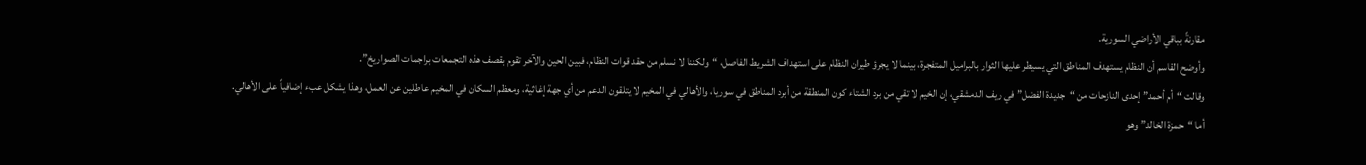مقارنةً بباقي الأراضي السورية.
وأوضح القاسم أن النظام يستهدف المناطق التي يسيطر عليها الثوار بالبراميل المتفجرة، بينما لا يجرؤ طيران النظام على استهداف الشريط الفاصل، “ولكننا لا نسلم من حقد قوات النظام، فبين الحين والآخر تقوم بقصف هذه التجمعات براجمات الصواريخ”.
وقالت “أم أحمد” إحدى النازحات من “جديدة الفضل” في ريف الدمشقي، إن الخيم لا تقي من برد الشتاء كون المنطقة من أبرد المناطق في سوريا، والأهالي في المخيم لا يتلقون الدعم من أي جهة إغاثية، ومعظم السكان في المخيم عاطلين عن العمل، وهذا يشكل عبء إضافياً على الأهالي.
أما “حمزة الخالد” وهو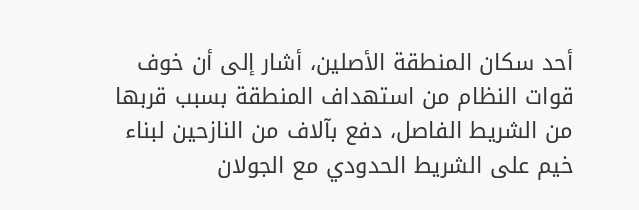أحد سكان المنطقة الأصلين، أشار إلى أن خوف قوات النظام من استهداف المنطقة بسبب قربها من الشريط الفاصل، دفع بآلاف من النازحين لبناء خيم على الشريط الحدودي مع الجولان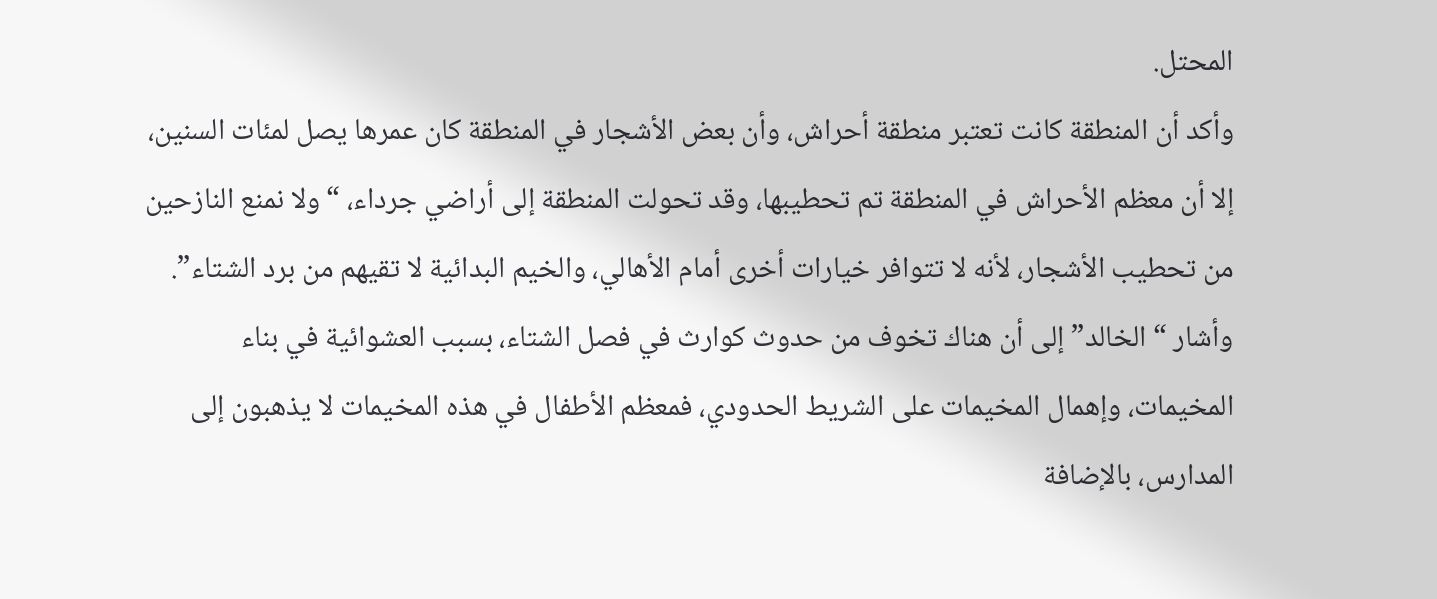المحتل.
وأكد أن المنطقة كانت تعتبر منطقة أحراش، وأن بعض الأشجار في المنطقة كان عمرها يصل لمئات السنين، إلا أن معظم الأحراش في المنطقة تم تحطيبها، وقد تحولت المنطقة إلى أراضي جرداء، “ولا نمنع النازحين من تحطيب الأشجار، لأنه لا تتوافر خيارات أخرى أمام الأهالي، والخيم البدائية لا تقيهم من برد الشتاء”.
وأشار “الخالد” إلى أن هناك تخوف من حدوث كوارث في فصل الشتاء، بسبب العشوائية في بناء المخيمات، وإهمال المخيمات على الشريط الحدودي، فمعظم الأطفال في هذه المخيمات لا يذهبون إلى المدارس، بالإضافة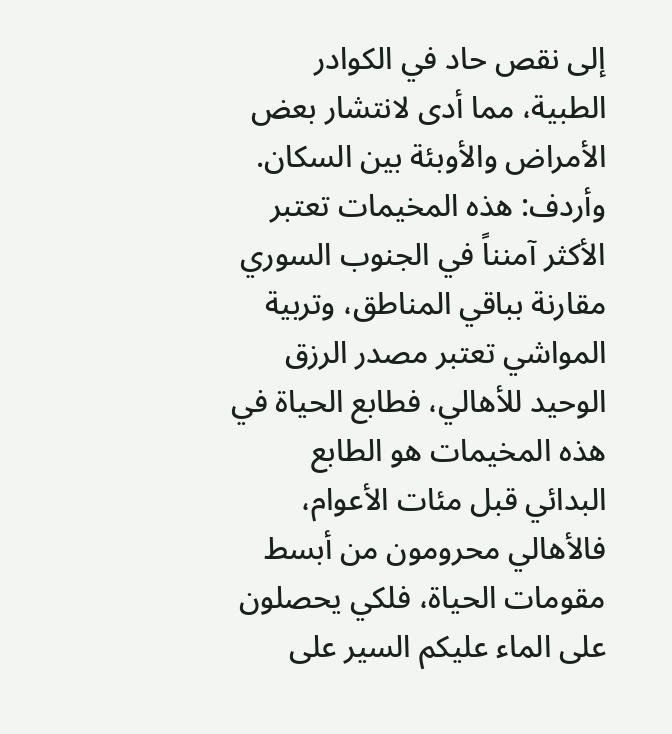إلى نقص حاد في الكوادر الطبية، مما أدى لانتشار بعض الأمراض والأوبئة بين السكان.
وأردف: هذه المخيمات تعتبر الأكثر آمنناً في الجنوب السوري مقارنة بباقي المناطق، وتربية المواشي تعتبر مصدر الرزق الوحيد للأهالي، فطابع الحياة في هذه المخيمات هو الطابع البدائي قبل مئات الأعوام، فالأهالي محرومون من أبسط مقومات الحياة، فلكي يحصلون على الماء عليكم السير على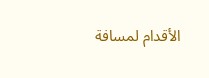الأقدام لمسافة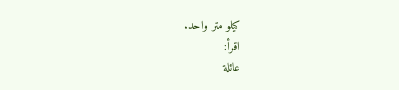كيلو متر واحد.
اقرأ:
عائلة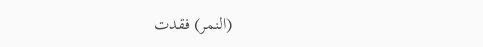(النمر) فقدت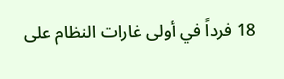18 فرداً في أولى غارات النظام على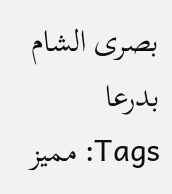بصرى الشام بدرعا
Tags: مميز